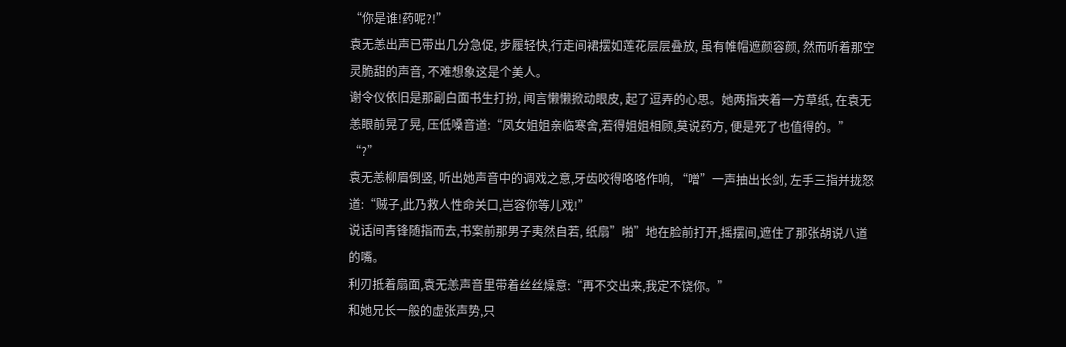“你是谁!药呢?!”
袁无恙出声已带出几分急促, 步履轻快,行走间裙摆如莲花层层叠放, 虽有帷帽遮颜容颜, 然而听着那空灵脆甜的声音, 不难想象这是个美人。
谢令仪依旧是那副白面书生打扮, 闻言懒懒掀动眼皮, 起了逗弄的心思。她两指夹着一方草纸, 在袁无恙眼前晃了晃, 压低嗓音道:“凤女姐姐亲临寒舍,若得姐姐相顾,莫说药方, 便是死了也值得的。”
“?”
袁无恙柳眉倒竖, 听出她声音中的调戏之意,牙齿咬得咯咯作响, “噌”一声抽出长剑, 左手三指并拢怒道:“贼子,此乃救人性命关口,岂容你等儿戏!”
说话间青锋随指而去,书案前那男子夷然自若, 纸扇”啪”地在脸前打开,摇摆间,遮住了那张胡说八道的嘴。
利刃抵着扇面,袁无恙声音里带着丝丝燥意:“再不交出来,我定不饶你。”
和她兄长一般的虚张声势,只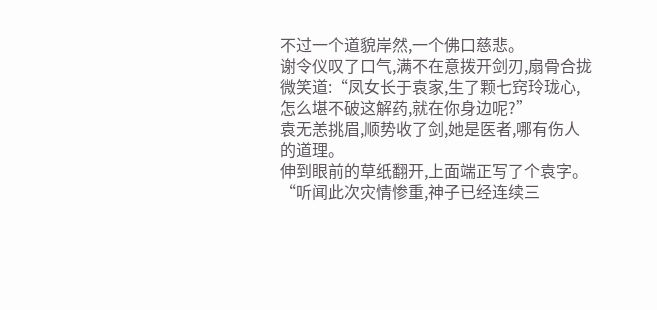不过一个道貌岸然,一个佛口慈悲。
谢令仪叹了口气,满不在意拨开剑刃,扇骨合拢微笑道:“凤女长于袁家,生了颗七窍玲珑心,怎么堪不破这解药,就在你身边呢?”
袁无恙挑眉,顺势收了剑,她是医者,哪有伤人的道理。
伸到眼前的草纸翻开,上面端正写了个袁字。
“听闻此次灾情惨重,神子已经连续三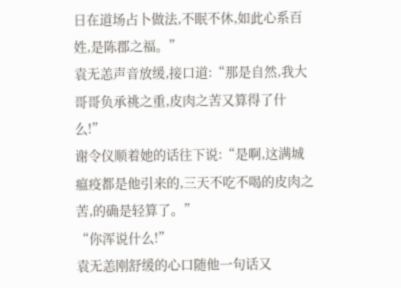日在道场占卜做法,不眠不休,如此心系百姓,是陈郡之福。”
袁无恙声音放缓,接口道:“那是自然,我大哥哥负承祧之重,皮肉之苦又算得了什么!”
谢令仪顺着她的话往下说:“是啊,这满城瘟疫都是他引来的,三天不吃不喝的皮肉之苦,的确是轻算了。”
“你浑说什么!”
袁无恙刚舒缓的心口随他一句话又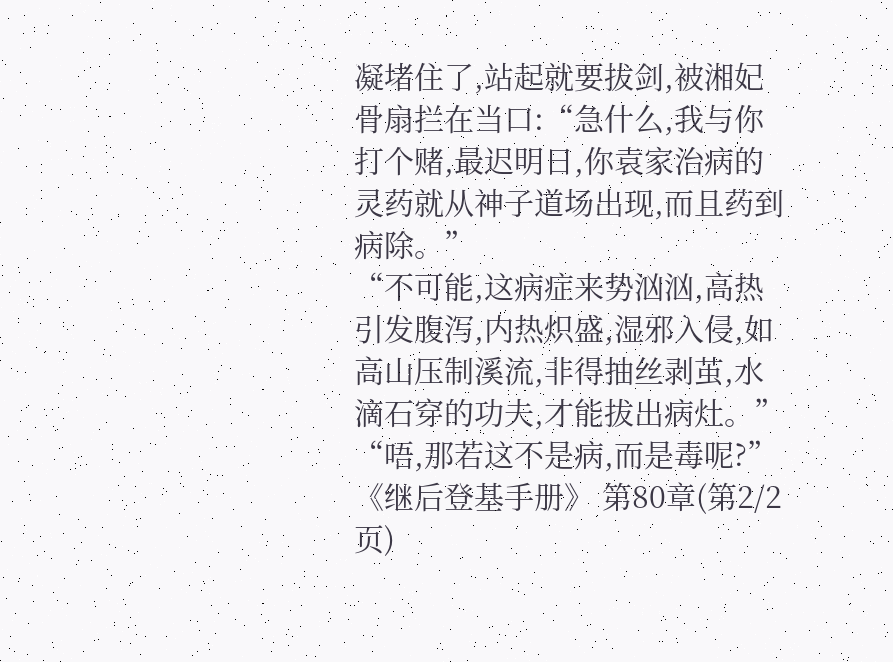凝堵住了,站起就要拔剑,被湘妃骨扇拦在当口:“急什么,我与你打个赌,最迟明日,你袁家治病的灵药就从神子道场出现,而且药到病除。”
“不可能,这病症来势汹汹,高热引发腹泻,内热炽盛,湿邪入侵,如高山压制溪流,非得抽丝剥茧,水滴石穿的功夫,才能拔出病灶。”
“唔,那若这不是病,而是毒呢?”
《继后登基手册》 第80章(第2/2页)